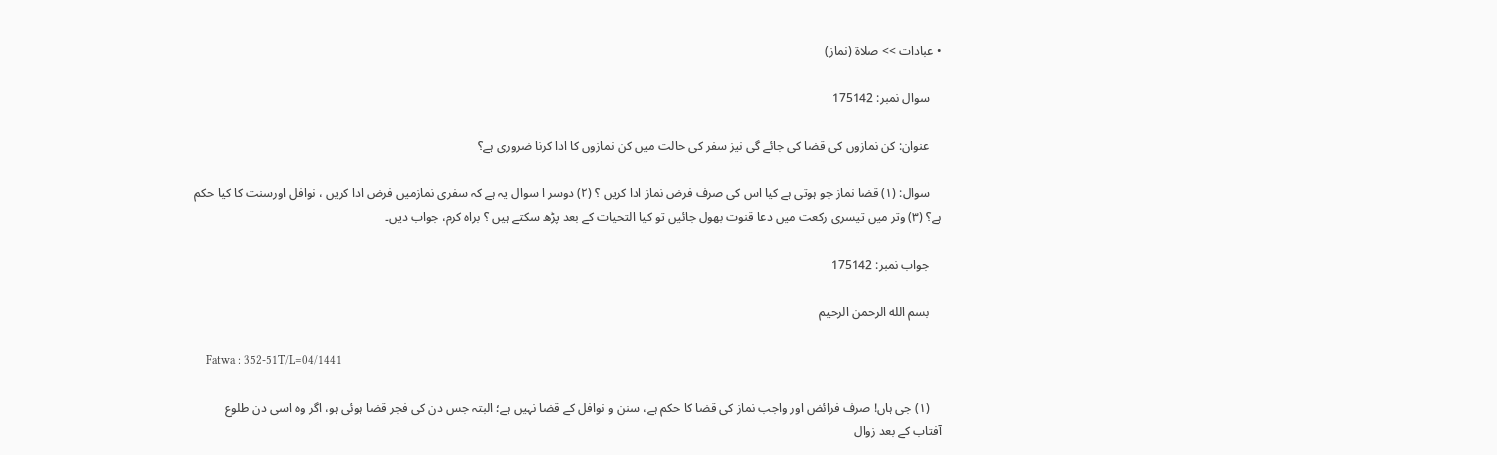• عبادات >> صلاة (نماز)

    سوال نمبر: 175142

    عنوان: كن نمازوں كی قضا كی جائے گی نیز سفر كی حالت میں كن نمازوں كا ادا كرنا ضروری ہے؟

    سوال: (۱) قضا نماز جو ہوتی ہے کیا اس کی صرف فرض نماز ادا کریں ؟ (۲) دوسر ا سوال یہ ہے کہ سفری نمازمیں فرض ادا کریں ، نوافل اورسنت کا کیا حکم ہے؟ (۳) وتر میں تیسری رکعت میں دعا قنوت بھول جائیں تو کیا التحیات کے بعد پڑھ سکتے ہیں ؟ براہ کرم، جواب دیں۔

    جواب نمبر: 175142

    بسم الله الرحمن الرحيم

    Fatwa : 352-51T/L=04/1441

    (۱) جی ہاں! صرف فرائض اور واجب نماز کی قضا کا حکم ہے، سنن و نوافل کے قضا نہیں ہے؛ البتہ جس دن کی فجر قضا ہوئی ہو، اگر وہ اسی دن طلوع آفتاب کے بعد زوال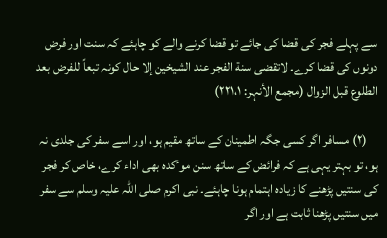سے پہلے فجر کی قضا کی جائے تو قضا کرنے والے کو چاہئے کہ سنت اور فرض دونوں کی قضا کرے۔ لاتقضی سنة الفجر عند الشیخین إلا حال کونہ تبعاً للفرض بعد الطلوع قبل الزوال (مجمع الأنہر: ۲۲۱،۱)

    (۲) مسافر اگر کسی جگہ اطمینان کے ساتھ مقیم ہو، اور اسے سفر کی جلدی نہ ہو، تو بہتر یہی ہے کہ فرائض کے ساتھ سنن موٴکدہ بھی اداء کرے، خاص کر فجر کی سنتیں پڑھنے کا زیادہ اہتمام ہونا چاہئے۔ نبی اکرم صلی اللہ علیہ وسلم سے سفر میں سنتیں پڑھنا ثابت ہے اور اگر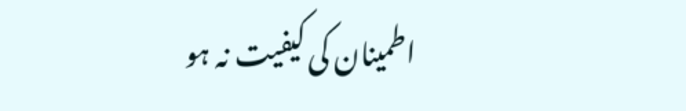اطمینان کی کیفیت نہ ہو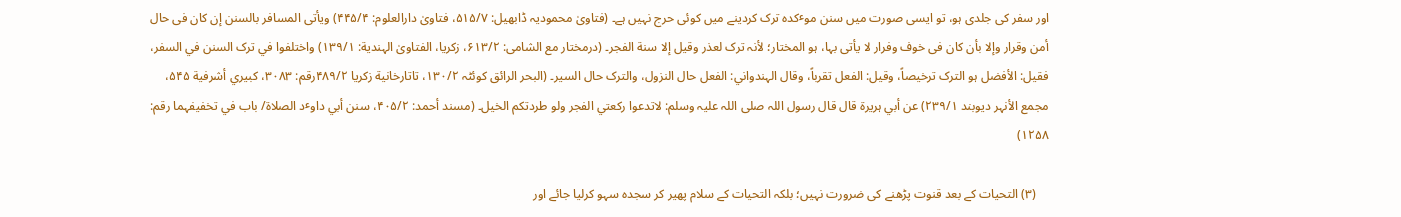اور سفر کی جلدی ہو، تو ایسی صورت میں سنن موٴکدہ ترک کردینے میں کوئی حرج نہیں ہے۔ (فتاویٰ محمودیہ ڈابھیل: ۵۱۵/۷، فتاویٰ دارالعلوم: ۴۴۵/۴) ویأتی المسافر بالسنن إن کان فی حال أمن وقرار وإلا بأن کان فی خوف وفرار لا یأتی بہا، ہو المختار؛ لأنہ ترک لعذر وقیل إلا سنة الفجر۔ (درمختار مع الشامی: ۶۱۳/۲، زکریا، الفتاویٰ الہندیة: ۱۳۹/۱) واختلفوا في ترک السنن في السفر، فقیل: الأفضل ہو الترک ترخیصاً، وقیل: الفعل تقرباً، وقال الہندواني: الفعل حال النزول، والترک حال السیر۔ (البحر الرائق کوئٹہ ۱۳۰/۲، تاتارخانیة زکریا ۴۸۹/۲رقم: ۳۰۸۳، کبیري أشرفیة ۵۴۵، مجمع الأنہر دیوبند ۲۳۹/۱) عن أبي ہریرة قال قال رسول اللہ صلی اللہ علیہ وسلم: لاتدعوا رکعتي الفجر ولو طردتکم الخیل۔ (مسند أحمد: ۴۰۵/۲، سنن أبي داوٴد الصلاة/ باب في تخفیفہما رقم: ۱۲۵۸)

    (۳) التحیات کے بعد قنوت پڑھنے کی ضرورت نہیں؛ بلکہ التحیات کے سلام پھیر کر سجدہ سہو کرلیا جائے اور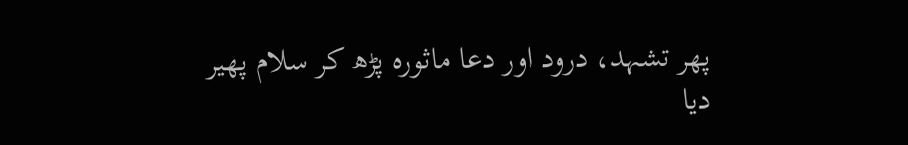پھر تشہد، درود اور دعا ماثورہ پڑھ کر سلام پھیر دیا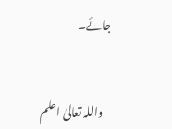جائے۔


    واللہ تعالیٰ اعلم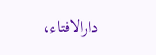دارالافتاء،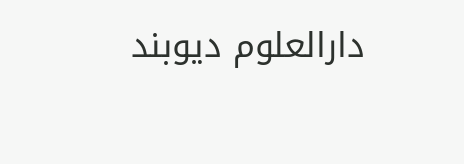دارالعلوم دیوبند